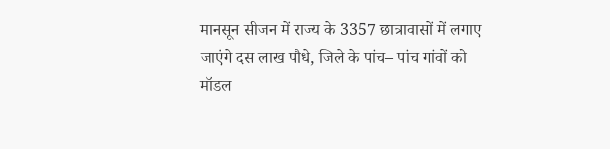मानसून सीजन में राज्य के 3357 छात्रावासों में लगाए जाएंगे दस लाख पौधे, जिले के पांच– पांच गांवों को मॉडल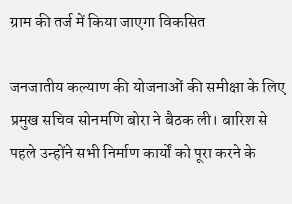ग्राम की तर्ज में किया जाएगा विकसित

जनजातीय कल्याण की योजनाओं की समीक्षा के लिए प्रमुख सचिव सोनमणि बोरा ने बैठक ली। बारिश से पहले उन्होंने सभी निर्माण कार्यों को पूरा करने के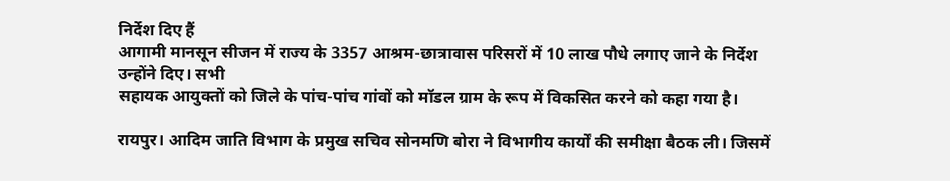निर्देश दिए हैं
आगामी मानसून सीजन में राज्य के 3357 आश्रम-छात्रावास परिसरों में 10 लाख पौधे लगाए जाने के निर्देश उन्होंने दिए। सभी
सहायक आयुक्तों को जिले के पांच-पांच गांवों को मॉडल ग्राम के रूप में विकसित करने को कहा गया है।

रायपुर। आदिम जाति विभाग के प्रमुख सचिव सोनमणि बोरा ने विभागीय कार्यों की समीक्षा बैठक ली। जिसमें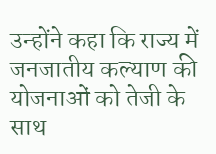उन्होंने कहा कि राज्य में जनजातीय कल्याण की योजनाओं को तेजी के साथ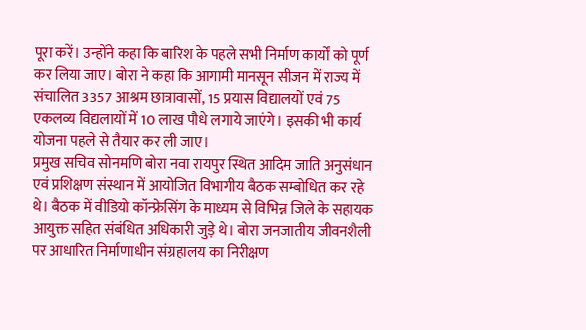पूरा करें। उन्होंने कहा कि बारिश के पहले सभी निर्माण कार्यों को पूर्ण कर लिया जाए। बोरा ने कहा कि आगामी मानसून सीजन में राज्य में संचालित 3357 आश्रम छात्रावासों, 15 प्रयास विद्यालयों एवं 75 एकलव्य विद्यलायों में 10 लाख पौधे लगाये जाएंगे। इसकी भी कार्य योजना पहले से तैयार कर ली जाए।
प्रमुख सचिव सोनमणि बोरा नवा रायपुर स्थित आदिम जाति अनुसंधान एवं प्रशिक्षण संस्थान में आयोजित विभागीय बैठक सम्बोधित कर रहे थे। बैठक में वीडियो कॉन्फ्रेसिंग के माध्यम से विभिन्न जिले के सहायक आयुक्त सहित संबंधित अधिकारी जुड़े थे। बोरा जनजातीय जीवनशैली पर आधारित निर्माणाधीन संग्रहालय का निरीक्षण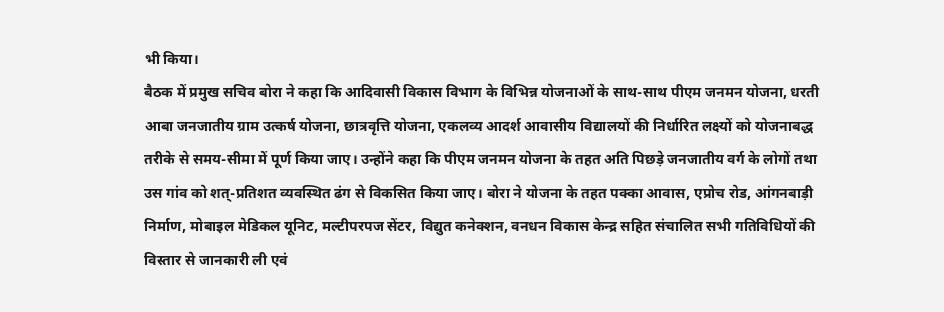भी किया।
बैठक में प्रमुख सचिव बोरा ने कहा कि आदिवासी विकास विभाग के विभिन्न योजनाओं के साथ-साथ पीएम जनमन योजना, धरती आबा जनजातीय ग्राम उत्कर्ष योजना, छात्रवृत्ति योजना, एकलव्य आदर्श आवासीय विद्यालयों की निर्धारित लक्ष्यों को योजनाबद्ध तरीके से समय-सीमा में पूर्ण किया जाए। उन्होंने कहा कि पीएम जनमन योजना के तहत अति पिछड़े जनजातीय वर्ग के लोगों तथा उस गांव को शत्-प्रतिशत व्यवस्थित ढंग से विकसित किया जाए। बोरा ने योजना के तहत पक्का आवास, एप्रोच रोड, आंगनबाड़ी निर्माण, मोबाइल मेडिकल यूनिट, मल्टीपरपज सेंटर, विद्युत कनेक्शन, वनधन विकास केन्द्र सहित संचालित सभी गतिविधियों की विस्तार से जानकारी ली एवं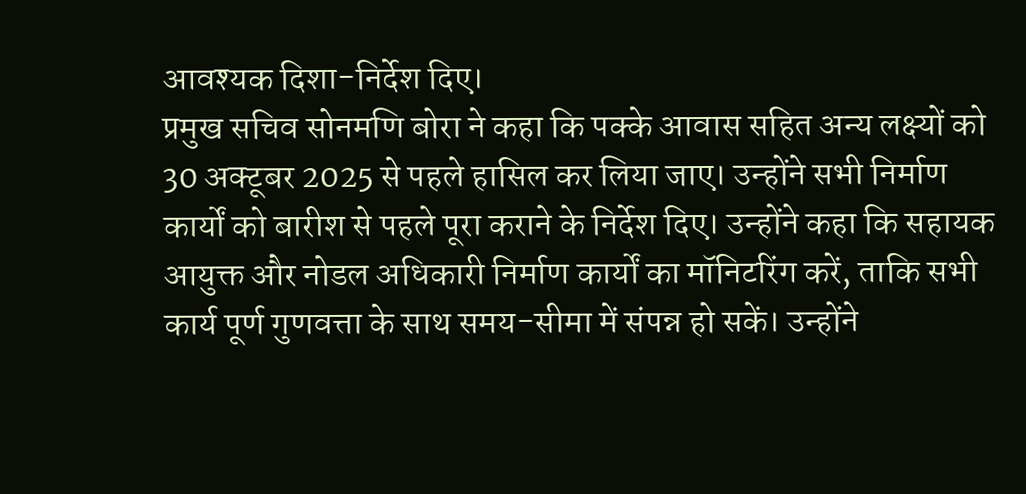आवश्यक दिशा-निर्देश दिए।
प्रमुख सचिव सोनमणि बोरा ने कहा कि पक्के आवास सहित अन्य लक्ष्यों को 30 अक्टूबर 2025 से पहले हासिल कर लिया जाए। उन्होंने सभी निर्माण कार्यों को बारीश से पहले पूरा कराने के निर्देश दिए। उन्होंने कहा कि सहायक आयुक्त और नोडल अधिकारी निर्माण कार्यों का मॉनिटरिंग करें, ताकि सभी कार्य पूर्ण गुणवत्ता के साथ समय-सीमा में संपन्न हो सकें। उन्होंने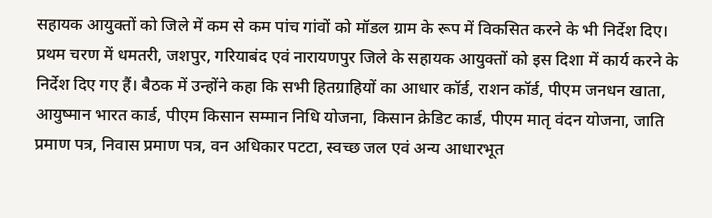सहायक आयुक्तों को जिले में कम से कम पांच गांवों को मॉडल ग्राम के रूप में विकसित करने के भी निर्देश दिए। प्रथम चरण में धमतरी, जशपुर, गरियाबंद एवं नारायणपुर जिले के सहायक आयुक्तों को इस दिशा में कार्य करने के निर्देश दिए गए हैं। बैठक में उन्होंने कहा कि सभी हितग्राहियों का आधार कॉर्ड, राशन कॉर्ड, पीएम जनधन खाता, आयुष्मान भारत कार्ड, पीएम किसान सम्मान निधि योजना, किसान क्रेडिट कार्ड, पीएम मातृ वंदन योजना, जाति प्रमाण पत्र, निवास प्रमाण पत्र, वन अधिकार पटटा, स्वच्छ जल एवं अन्य आधारभूत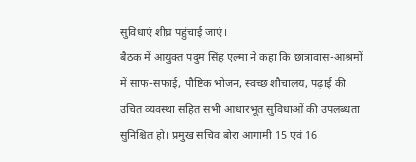सुविधाएं शीघ्र पहुंचाई जाएं।
बैठक में आयुक्त पदुम सिंह एल्मा ने कहा कि छात्रावास-आश्रमों में साफ-सफाई, पौष्टिक भोजन, स्वच्छ शौचालय, पढ़ाई की उचित व्यवस्था सहित सभी आधारभूत सुविधाओं की उपलब्धता सुनिश्चित हो। प्रमुख सचिव बोरा आगामी 15 एवं 16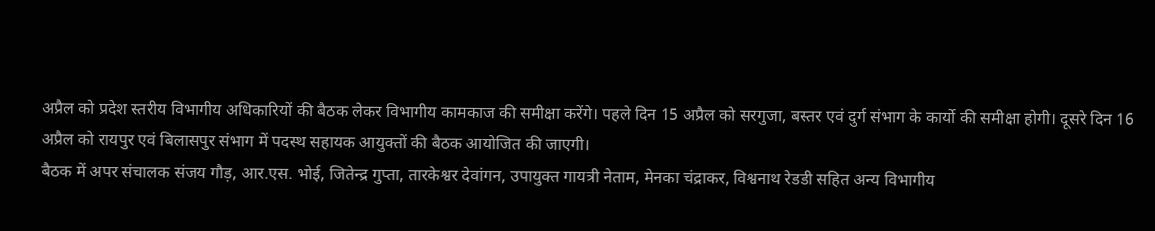अप्रैल को प्रदेश स्तरीय विभागीय अधिकारियों की बैठक लेकर विभागीय कामकाज की समीक्षा करेंगे। पहले दिन 15 अप्रैल को सरगुजा, बस्तर एवं दुर्ग संभाग के कार्यो की समीक्षा होगी। दूसरे दिन 16 अप्रैल को रायपुर एवं बिलासपुर संभाग में पदस्थ सहायक आयुक्तों की बैठक आयोजित की जाएगी।
बैठक में अपर संचालक संजय गौड़, आर.एस. भोई, जितेन्द्र गुप्ता, तारकेश्वर देवांगन, उपायुक्त गायत्री नेताम, मेनका चंद्राकर, विश्वनाथ रेडडी सहित अन्य विभागीय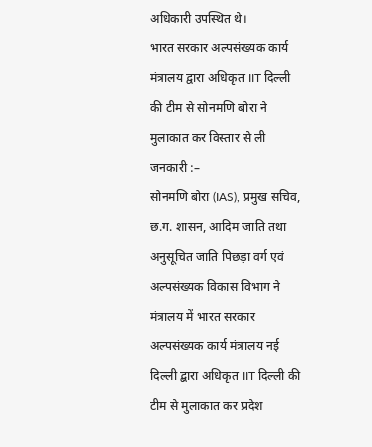अधिकारी उपस्थित थे।
भारत सरकार अल्पसंख्यक कार्य मंत्रालय द्वारा अधिकृत IIT दिल्ली की टीम से सोनमणि बोरा ने मुलाकात कर विस्तार से ली जनकारी :–
सोनमणि बोरा (IAS), प्रमुख सचिव, छ.ग. शासन, आदिम जाति तथा अनुसूचित जाति पिछड़ा वर्ग एवं अल्पसंख्यक विकास विभाग ने मंत्रालय में भारत सरकार अल्पसंख्यक कार्य मंत्रालय नई दिल्ली द्बारा अधिकृत IIT दिल्ली की टीम से मुलाकात कर प्रदेश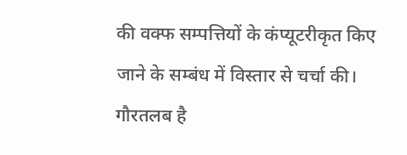की वक्फ सम्पत्तियों के कंप्यूटरीकृत किए जाने के सम्बंध में विस्तार से चर्चा की। गौरतलब है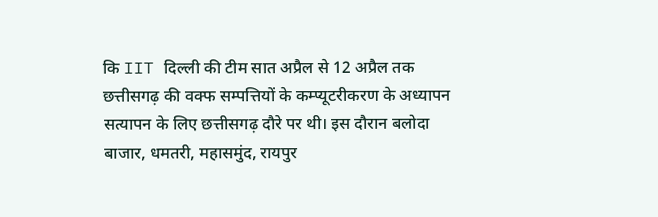कि IIT दिल्ली की टीम सात अप्रैल से 12 अप्रैल तक छत्तीसगढ़ की वक्फ सम्पत्तियों के कम्प्यूटरीकरण के अध्यापन सत्यापन के लिए छत्तीसगढ़ दौरे पर थी। इस दौरान बलोदा बाजार, धमतरी, महासमुंद, रायपुर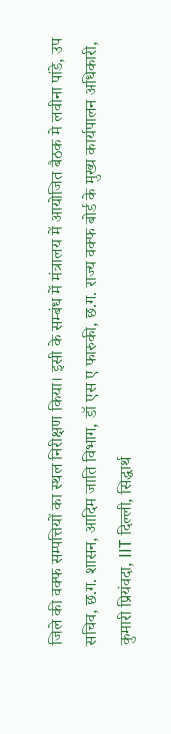जिले की वक्फ सम्पत्तियों का स्थल निरीक्षण किया। इसी के सम्बंध में मंत्रालय में आयोजित बैठक मे लवीना पांडे, उप सचिव, छ.ग. शासन, आदिम जाति विभाग, डॉ एस ए फारुकी, छ.ग. राज्य वक्फ बोर्ड के मुख्य कार्यपालन अधिकारी, कुमारी प्रियंवदा, IIT दिल्ली, सिद्धार्थ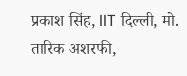प्रकाश सिंह, IIT दिल्ली, मो. तारिक अशरफी,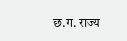छ.ग. राज्य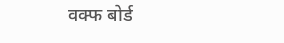वक्फ बोर्ड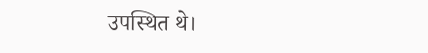उपस्थित थे।